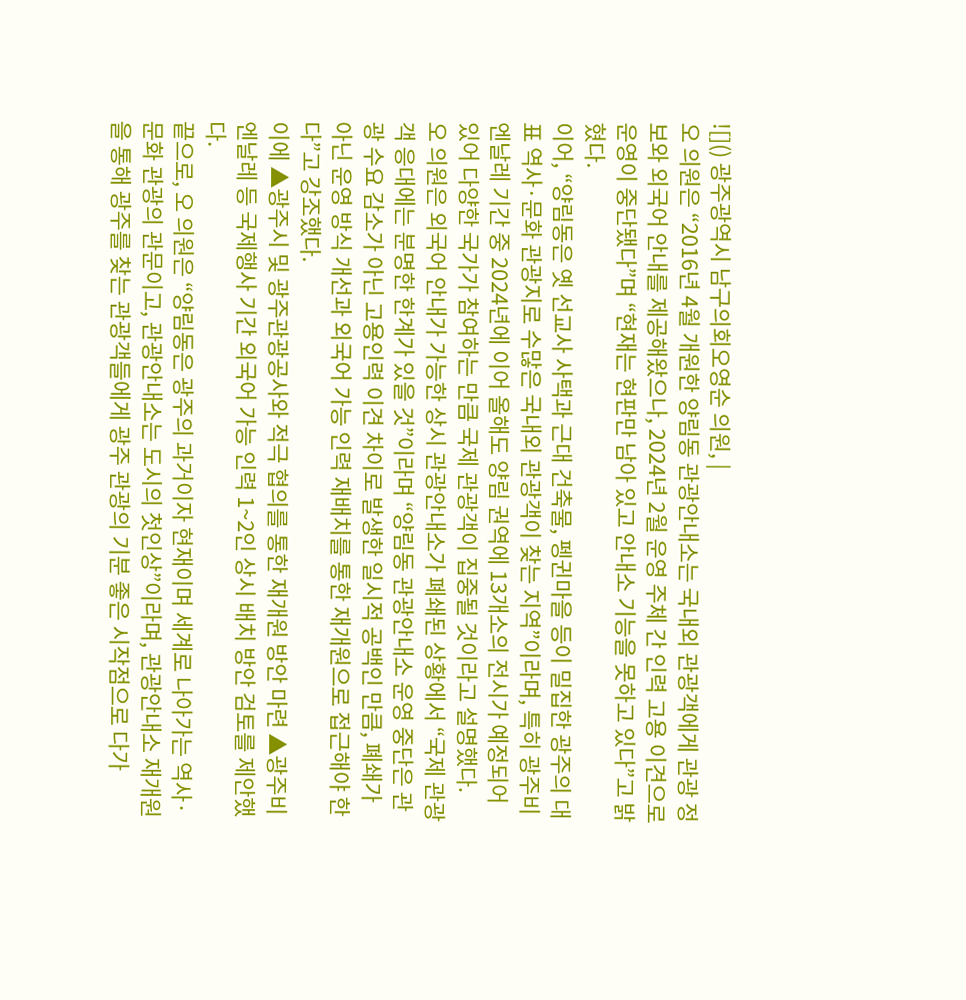![]() 광주광역시 남구의회오영순 의원, |
오 의원은 “2016년 4월 개원한 양림동 관광안내소는 국내외 관광객에게 관광 정보와 외국어 안내를 제공해왔으나, 2024년 2월 운영 주체 간 인력 고용 이견으로 운영이 중단됐다”며 “현재는 현판만 남아 있고 안내소 기능을 못하고 있다”고 밝혔다.
이어, “양림동은 옛 선교사 사택과 근대 건축물, 펭귄마을 등이 밀집한 광주의 대표 역사·문화 관광지로 수많은 국내외 관광객이 찾는 지역”이라며, 특히 광주비엔날레 기간 중 2024년에 이어 올해도 양림 권역에 13개소의 전시가 예정되어 있어 다양한 국가가 참여하는 만큼 국제 관광객이 집중될 것이라고 설명했다.
오 의원은 외국어 안내가 가능한 상시 관광안내소가 폐쇄된 상황에서 “국제 관광객 응대에는 분명한 한계가 있을 것”이라며 “양림동 관광안내소 운영 중단은 관광 수요 감소가 아닌 고용인력 이견 차이로 발생한 일시적 공백인 만큼, 폐쇄가 아닌 운영 방식 개선과 외국어 가능 인력 재배치를 통한 재개원으로 접근해야 한다”고 강조했다.
이에 ▲광주시 및 광주관광공사와 적극 협의를 통한 재개원 방안 마련 ▲광주비엔날레 등 국제행사 기간 외국어 가능 인력 1~2인 상시 배치 방안 검토를 제안했다.
끝으로, 오 의원은 “양림동은 광주의 과거이자 현재이며 세계로 나아가는 역사·문화 관광의 관문이고, 관광안내소는 도시의 첫인상”이라며, 관광안내소 재개원을 통해 광주를 찾는 관광객들에게 광주 관광의 기분 좋은 시작점으로 다가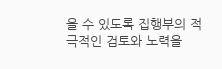올 수 있도록 집행부의 적극적인 검토와 노력을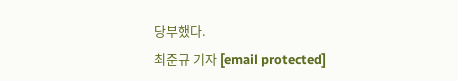당부했다.
최준규 기자 [email protected]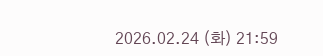2026.02.24 (화) 21:59